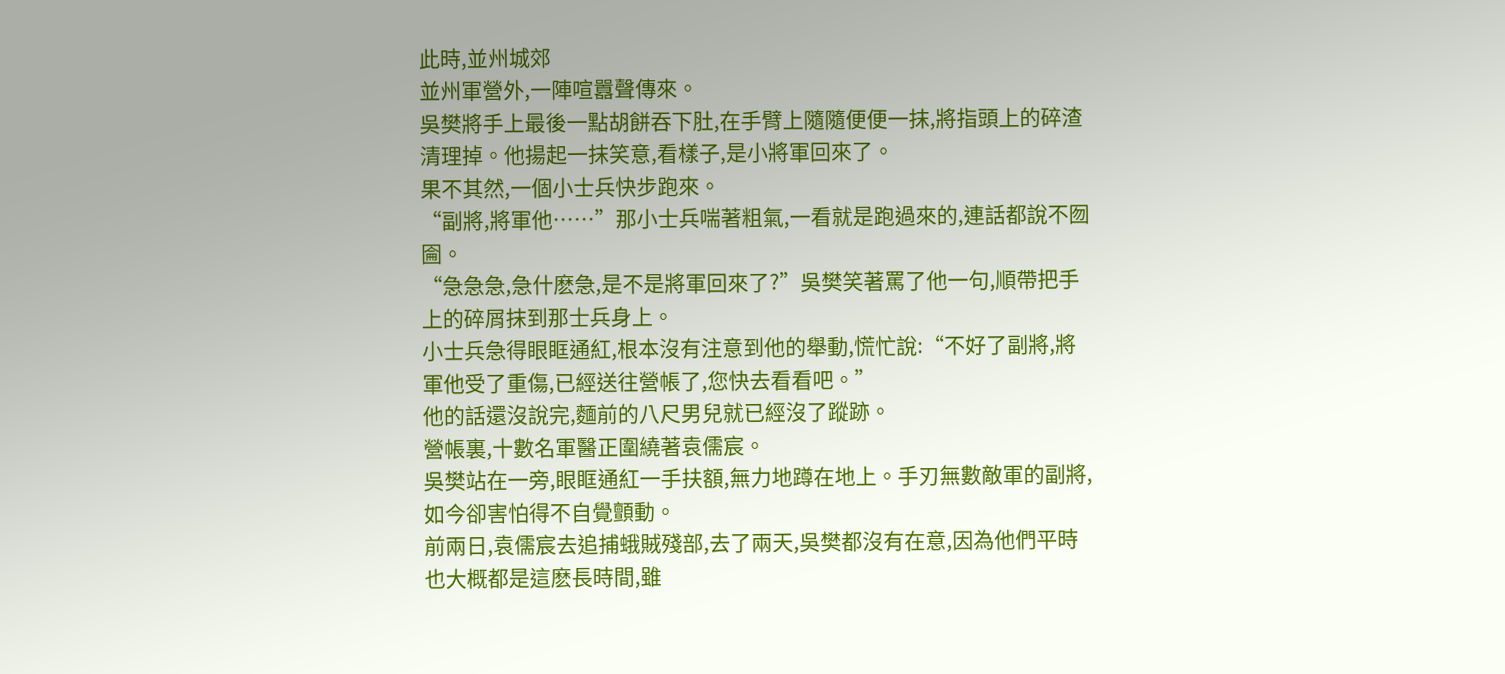此時,並州城郊
並州軍營外,一陣喧囂聲傳來。
吳樊將手上最後一點胡餅吞下肚,在手臂上隨隨便便一抹,將指頭上的碎渣清理掉。他揚起一抹笑意,看樣子,是小將軍回來了。
果不其然,一個小士兵快步跑來。
“副將,將軍他……”那小士兵喘著粗氣,一看就是跑過來的,連話都說不囫圇。
“急急急,急什麽急,是不是將軍回來了?”吳樊笑著罵了他一句,順帶把手上的碎屑抹到那士兵身上。
小士兵急得眼眶通紅,根本沒有注意到他的舉動,慌忙說:“不好了副將,將軍他受了重傷,已經送往營帳了,您快去看看吧。”
他的話還沒說完,麵前的八尺男兒就已經沒了蹤跡。
營帳裏,十數名軍醫正圍繞著袁儒宸。
吳樊站在一旁,眼眶通紅一手扶額,無力地蹲在地上。手刃無數敵軍的副將,如今卻害怕得不自覺顫動。
前兩日,袁儒宸去追捕蛾賊殘部,去了兩天,吳樊都沒有在意,因為他們平時也大概都是這麽長時間,雖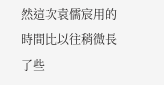然這次袁儒宸用的時間比以往稍微長了些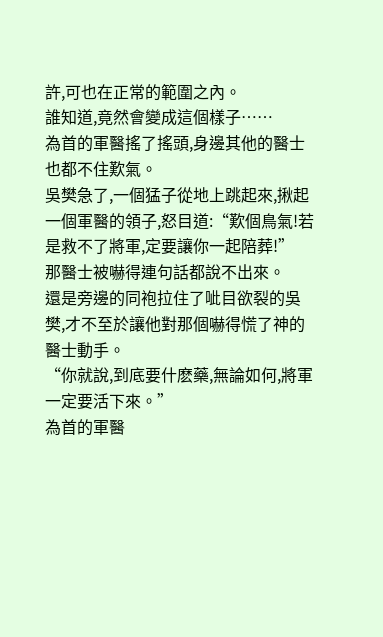許,可也在正常的範圍之內。
誰知道,竟然會變成這個樣子……
為首的軍醫搖了搖頭,身邊其他的醫士也都不住歎氣。
吳樊急了,一個猛子從地上跳起來,揪起一個軍醫的領子,怒目道:“歎個鳥氣!若是救不了將軍,定要讓你一起陪葬!”
那醫士被嚇得連句話都說不出來。
還是旁邊的同袍拉住了呲目欲裂的吳樊,才不至於讓他對那個嚇得慌了神的醫士動手。
“你就說,到底要什麽藥,無論如何,將軍一定要活下來。”
為首的軍醫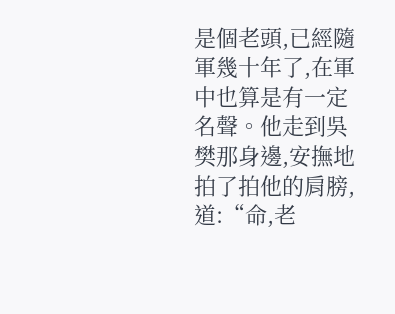是個老頭,已經隨軍幾十年了,在軍中也算是有一定名聲。他走到吳樊那身邊,安撫地拍了拍他的肩膀,道:“命,老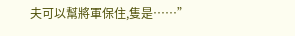夫可以幫將軍保住,隻是……”